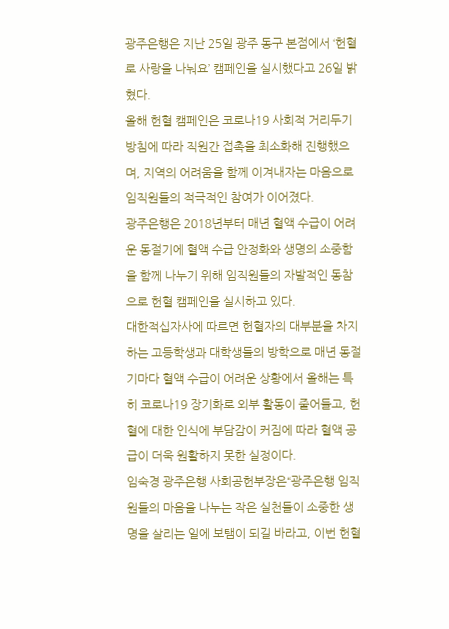광주은행은 지난 25일 광주 동구 본점에서 ‘헌혈로 사랑을 나눠요’ 캠페인을 실시했다고 26일 밝혔다.
올해 헌혈 캠페인은 코로나19 사회적 거리두기 방침에 따라 직원간 접촉을 최소화해 진행했으며, 지역의 어려움을 함께 이겨내자는 마음으로 임직원들의 적극적인 참여가 이어졌다.
광주은행은 2018년부터 매년 혈액 수급이 어려운 동절기에 혈액 수급 안정화와 생명의 소중함을 함께 나누기 위해 임직원들의 자발적인 동참으로 헌혈 캠페인을 실시하고 있다.
대한적십자사에 따르면 헌혈자의 대부분을 차지하는 고등학생과 대학생들의 방학으로 매년 동절기마다 혈액 수급이 어려운 상황에서 올해는 특히 코로나19 장기화로 외부 활동이 줄어들고, 헌혈에 대한 인식에 부담감이 커짐에 따라 혈액 공급이 더욱 원활하지 못한 실정이다.
임숙경 광주은행 사회공헌부장은“광주은행 임직원들의 마음을 나누는 작은 실천들이 소중한 생명을 살리는 일에 보탬이 되길 바라고, 이번 헌혈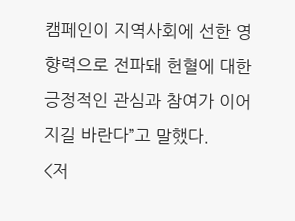캠페인이 지역사회에 선한 영향력으로 전파돼 헌혈에 대한 긍정적인 관심과 참여가 이어지길 바란다”고 말했다.
<저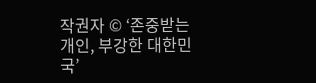작권자 © ‘존중받는 개인, 부강한 대한민국’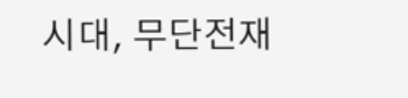시대, 무단전재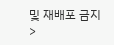및 재배포 금지>